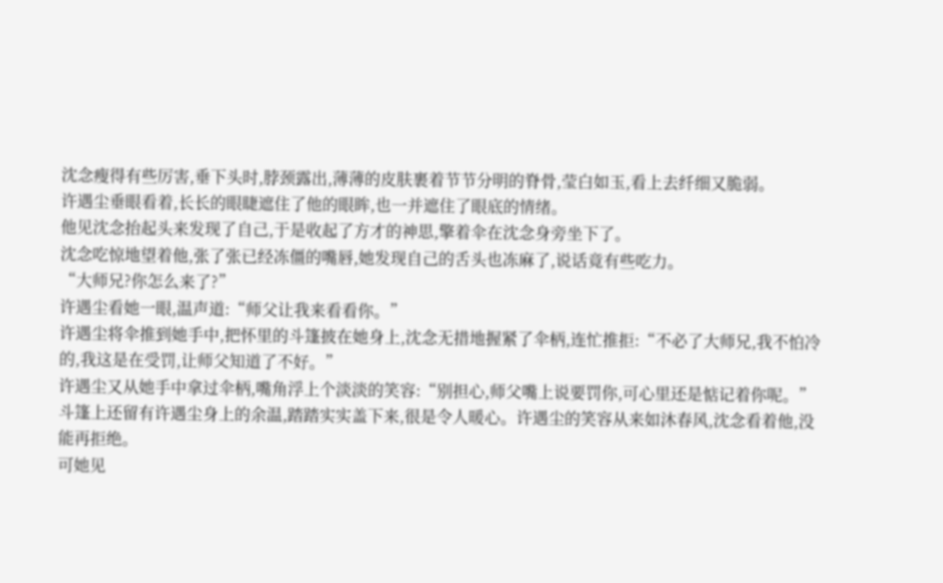沈念瘦得有些厉害,垂下头时,脖颈露出,薄薄的皮肤裹着节节分明的脊骨,莹白如玉,看上去纤细又脆弱。
许遇尘垂眼看着,长长的眼睫遮住了他的眼眸,也一并遮住了眼底的情绪。
他见沈念抬起头来发现了自己,于是收起了方才的神思,擎着伞在沈念身旁坐下了。
沈念吃惊地望着他,张了张已经冻僵的嘴唇,她发现自己的舌头也冻麻了,说话竟有些吃力。
“大师兄?你怎么来了?”
许遇尘看她一眼,温声道:“师父让我来看看你。”
许遇尘将伞推到她手中,把怀里的斗篷披在她身上,沈念无措地握紧了伞柄,连忙推拒:“不必了大师兄,我不怕冷的,我这是在受罚,让师父知道了不好。”
许遇尘又从她手中拿过伞柄,嘴角浮上个淡淡的笑容:“别担心,师父嘴上说要罚你,可心里还是惦记着你呢。”
斗篷上还留有许遇尘身上的余温,踏踏实实盖下来,很是令人暖心。许遇尘的笑容从来如沐春风,沈念看着他,没能再拒绝。
可她见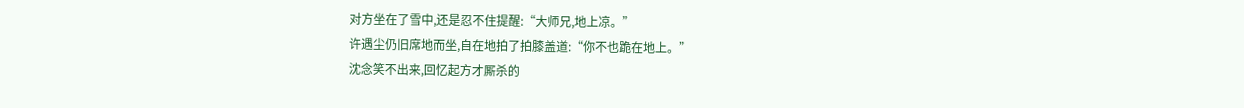对方坐在了雪中,还是忍不住提醒:“大师兄,地上凉。”
许遇尘仍旧席地而坐,自在地拍了拍膝盖道:“你不也跪在地上。”
沈念笑不出来,回忆起方才厮杀的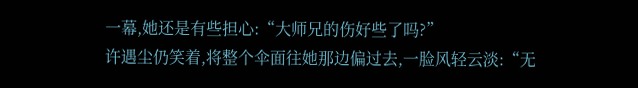一幕,她还是有些担心:“大师兄的伤好些了吗?”
许遇尘仍笑着,将整个伞面往她那边偏过去,一脸风轻云淡:“无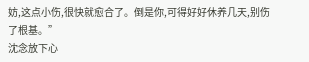妨,这点小伤,很快就愈合了。倒是你,可得好好休养几天,别伤了根基。”
沈念放下心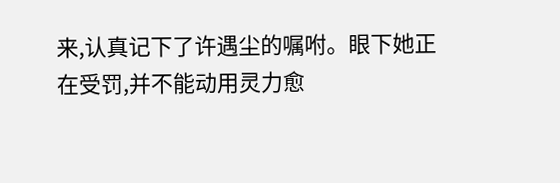来,认真记下了许遇尘的嘱咐。眼下她正在受罚,并不能动用灵力愈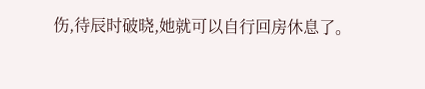伤,待辰时破晓,她就可以自行回房休息了。